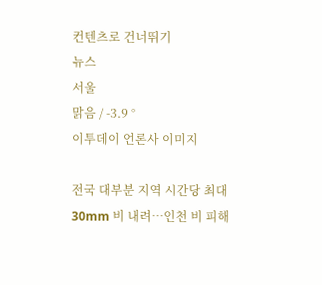컨텐츠로 건너뛰기
뉴스
서울
맑음 / -3.9 °
이투데이 언론사 이미지

전국 대부분 지역 시간당 최대 30mm 비 내려…인천 비 피해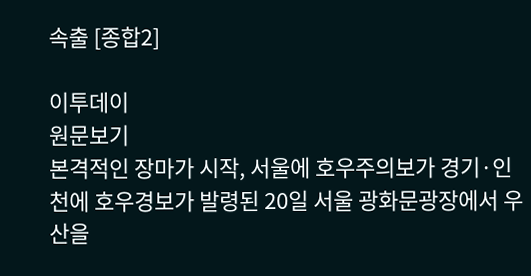속출 [종합2]

이투데이
원문보기
본격적인 장마가 시작, 서울에 호우주의보가 경기·인천에 호우경보가 발령된 20일 서울 광화문광장에서 우산을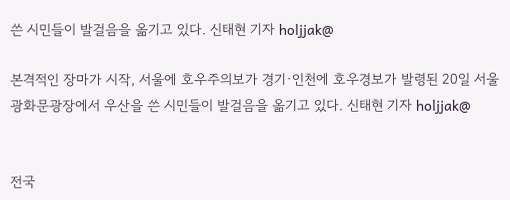쓴 시민들이 발걸음을 옮기고 있다. 신태현 기자 holjjak@

본격적인 장마가 시작, 서울에 호우주의보가 경기·인천에 호우경보가 발령된 20일 서울 광화문광장에서 우산을 쓴 시민들이 발걸음을 옮기고 있다. 신태현 기자 holjjak@


전국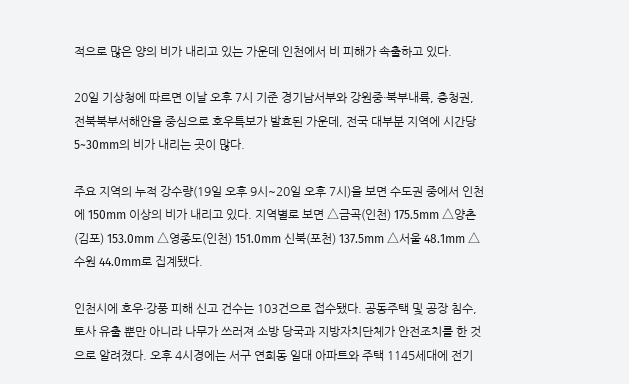적으로 많은 양의 비가 내리고 있는 가운데 인천에서 비 피해가 속출하고 있다.

20일 기상청에 따르면 이날 오후 7시 기준 경기남서부와 강원중·북부내륙, 충청권, 전북북부서해안을 중심으로 호우특보가 발효된 가운데, 전국 대부분 지역에 시간당 5~30mm의 비가 내리는 곳이 많다.

주요 지역의 누적 강수량(19일 오후 9시~20일 오후 7시)을 보면 수도권 중에서 인천에 150mm 이상의 비가 내리고 있다. 지역별로 보면 △금곡(인천) 175.5mm △양촌(김포) 153.0mm △영종도(인천) 151.0mm 신북(포천) 137.5mm △서울 48.1mm △수원 44.0mm로 집계됐다.

인천시에 호우·강풍 피해 신고 건수는 103건으로 접수됐다. 공동주택 및 공장 침수, 토사 유출 뿐만 아니라 나무가 쓰러져 소방 당국과 지방자치단체가 안전조치를 한 것으로 알려졌다. 오후 4시경에는 서구 연희동 일대 아파트와 주택 1145세대에 전기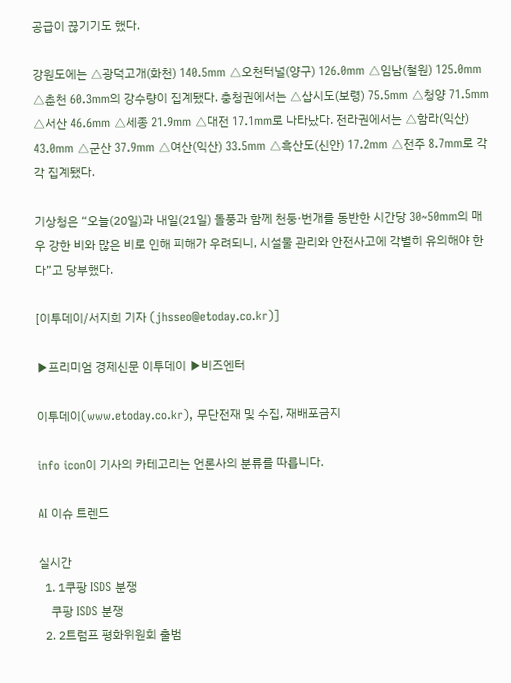공급이 끊기기도 했다.

강원도에는 △광덕고개(화천) 140.5mm △오천터널(양구) 126.0mm △임남(철원) 125.0mm △춘천 60.3mm의 강수량이 집계됐다. 충청권에서는 △삽시도(보령) 75.5mm △청양 71.5mm △서산 46.6mm △세종 21.9mm △대전 17.1mm로 나타났다. 전라권에서는 △함라(익산) 43.0mm △군산 37.9mm △여산(익산) 33.5mm △흑산도(신안) 17.2mm △전주 8.7mm로 각각 집계됐다.

기상청은 “오늘(20일)과 내일(21일) 돌풍과 함께 천둥·번개를 동반한 시간당 30~50mm의 매우 강한 비와 많은 비로 인해 피해가 우려되니, 시설물 관리와 안전사고에 각별히 유의해야 한다”고 당부했다.

[이투데이/서지희 기자 (jhsseo@etoday.co.kr)]

▶프리미엄 경제신문 이투데이 ▶비즈엔터

이투데이(www.etoday.co.kr), 무단전재 및 수집, 재배포금지

info icon이 기사의 카테고리는 언론사의 분류를 따릅니다.

AI 이슈 트렌드

실시간
  1. 1쿠팡 ISDS 분쟁
    쿠팡 ISDS 분쟁
  2. 2트럼프 평화위원회 출범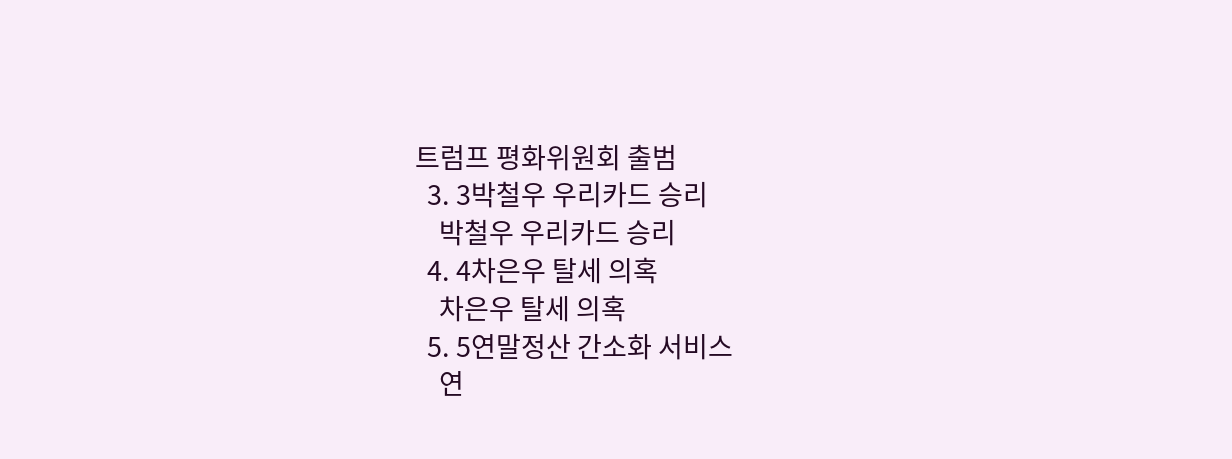트럼프 평화위원회 출범
  3. 3박철우 우리카드 승리
    박철우 우리카드 승리
  4. 4차은우 탈세 의혹
    차은우 탈세 의혹
  5. 5연말정산 간소화 서비스
    연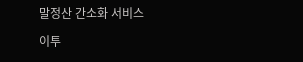말정산 간소화 서비스

이투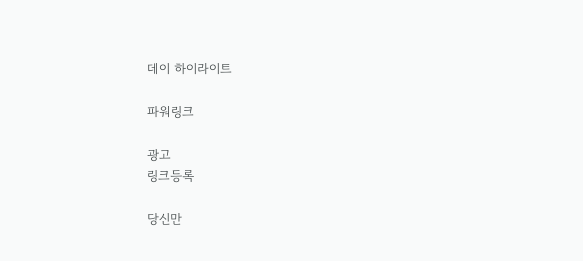데이 하이라이트

파워링크

광고
링크등록

당신만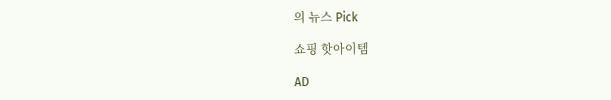의 뉴스 Pick

쇼핑 핫아이템

AD